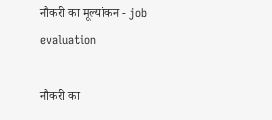नौकरी का मूल्यांकन - job evaluation

नौकरी का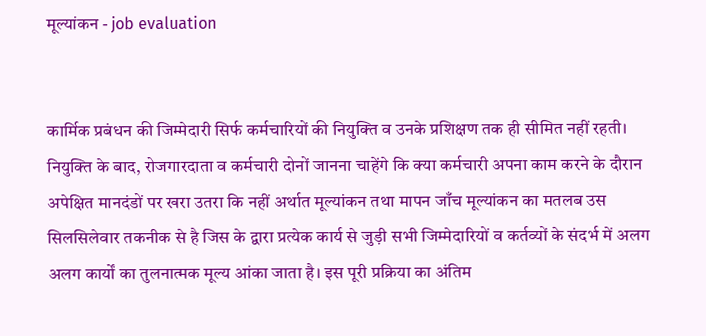मूल्यांकन - job evaluation


कार्मिक प्रबंधन की जिम्मेदारी सिर्फ कर्मचारियों की नियुक्ति व उनके प्रशिक्षण तक ही सीमित नहीं रहती। नियुक्ति के बाद, रोजगारदाता व कर्मचारी दोनों जानना चाहेंगे कि क्या कर्मचारी अपना काम करने के दौरान अपेक्षित मानदंडों पर खरा उतरा कि नहीं अर्थात मूल्यांकन तथा मापन जाँच मूल्यांकन का मतलब उस सिलसिलेवार तकनीक से है जिस के द्वारा प्रत्येक कार्य से जुड़ी सभी जिम्मेदारियों व कर्तव्यों के संदर्भ में अलग अलग कार्यों का तुलनात्मक मूल्य आंका जाता है। इस पूरी प्रक्रिया का अंतिम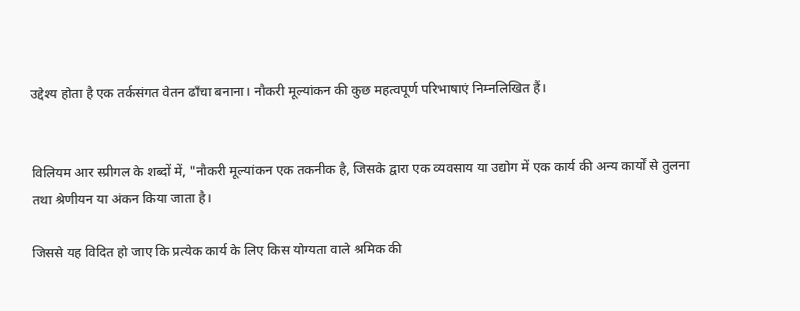उद्देश्य होता है एक तर्कसंगत वेतन ढाँचा बनाना। नौकरी मूल्यांकन की कुछ महत्वपूर्ण परिभाषाएं निम्नलिखित हैं।


विलियम आर स्प्रीगल के शब्दों में, "नौकरी मूल्यांकन एक तकनीक है, जिसके द्वारा एक व्यवसाय या उद्योग में एक कार्य की अन्य कार्यों से तुलना तथा श्रेणीयन या अंकन किया जाता है।

जिससे यह विदित हो जाए कि प्रत्येक कार्य के लिए किस योग्यता वाले श्रमिक की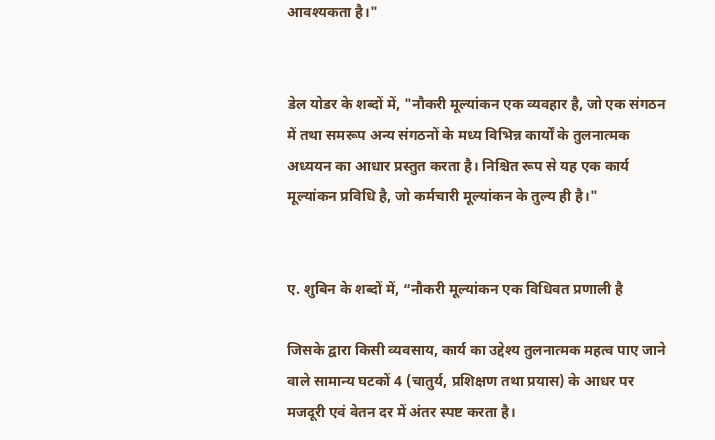आवश्यकता है।"


डेल योडर के शब्दों में, "नौकरी मूल्यांकन एक व्यवहार है, जो एक संगठन में तथा समरूप अन्य संगठनों के मध्य विभिन्न कार्यों के तुलनात्मक अध्ययन का आधार प्रस्तुत करता है। निश्चित रूप से यह एक कार्य मूल्यांकन प्रविधि है, जो कर्मचारी मूल्यांकन के तुल्य ही है।"


ए. शुबिन के शब्दों में, “नौकरी मूल्यांकन एक विधिवत प्रणाली है

जिसके द्वारा किसी व्यवसाय, कार्य का उद्देश्य तुलनात्मक महत्व पाए जाने वाले सामान्य घटकों 4 (चातुर्य, प्रशिक्षण तथा प्रयास) के आधर पर मजदूरी एवं वेतन दर में अंतर स्पष्ट करता है।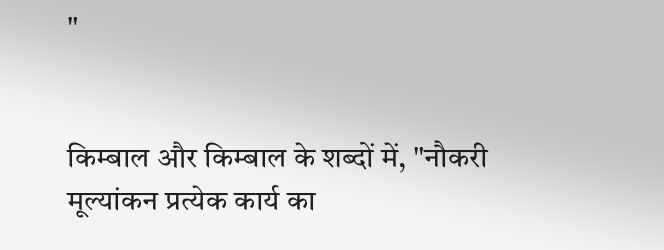"


किम्बाल और किम्बाल के शब्दों में, "नौकरी मूल्यांकन प्रत्येक कार्य का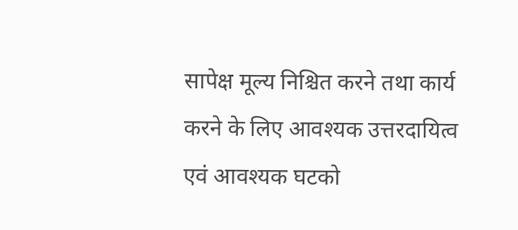सापेक्ष मूल्य निश्चित करने तथा कार्य करने के लिए आवश्यक उत्तरदायित्व एवं आवश्यक घटको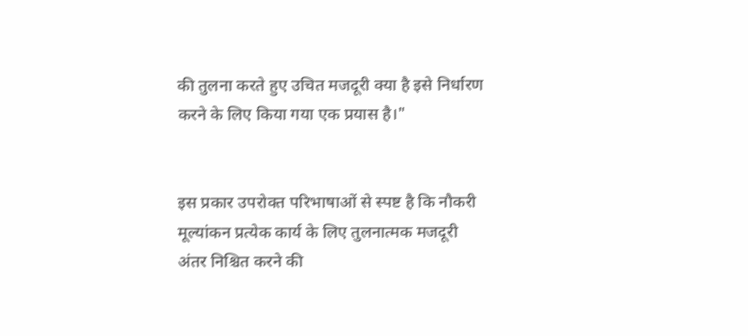की तुलना करते हुए उचित मजदूरी क्या है इसे निर्धारण करने के लिए किया गया एक प्रयास है।"


इस प्रकार उपरोक्त परिभाषाओं से स्पष्ट है कि नौकरी मूल्यांकन प्रत्येक कार्य के लिए तुलनात्मक मजदूरी अंतर निश्चित करने की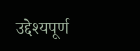उद्देश्यपूर्ण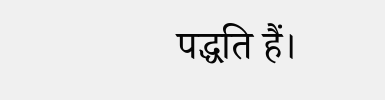पद्धति हैं।